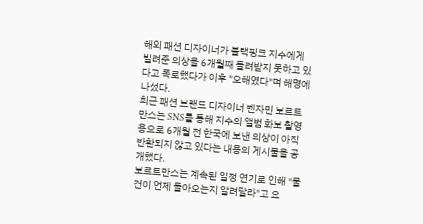해외 패션 디자이너가 블랙핑크 지수에게 빌려준 의상을 6개월째 돌려받지 못하고 있다고 폭로했다가 이후 "오해였다"며 해명에 나섰다.
최근 패션 브랜드 디자이너 벤자민 보르트만스는 SNS를 통해 지수의 앨범 화보 촬영용으로 6개월 전 한국에 보낸 의상이 아직 반환되지 않고 있다는 내용의 게시물을 공개했다.
보르트만스는 계속된 일정 연기로 인해 "물건이 언제 돌아오는지 알려달라"고 요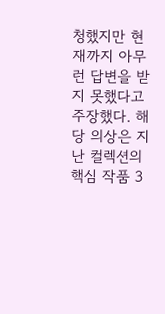청했지만 현재까지 아무런 답변을 받지 못했다고 주장했다. 해당 의상은 지난 컬렉션의 핵심 작품 3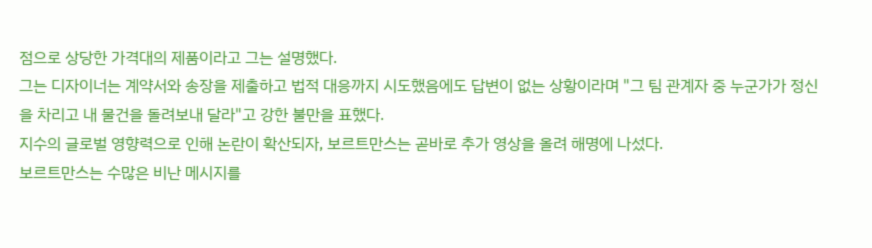점으로 상당한 가격대의 제품이라고 그는 설명했다.
그는 디자이너는 계약서와 송장을 제출하고 법적 대응까지 시도했음에도 답변이 없는 상황이라며 "그 팀 관계자 중 누군가가 정신을 차리고 내 물건을 돌려보내 달라"고 강한 불만을 표했다.
지수의 글로벌 영향력으로 인해 논란이 확산되자, 보르트만스는 곧바로 추가 영상을 올려 해명에 나섰다.
보르트만스는 수많은 비난 메시지를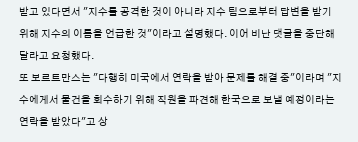받고 있다면서 "지수를 공격한 것이 아니라 지수 팀으로부터 답변을 받기 위해 지수의 이름을 언급한 것"이라고 설명했다. 이어 비난 댓글을 중단해 달라고 요청했다.
또 보르트만스는 "다행히 미국에서 연락을 받아 문제를 해결 중"이라며 "지수에게서 물건을 회수하기 위해 직원을 파견해 한국으로 보낼 예정이라는 연락을 받았다"고 상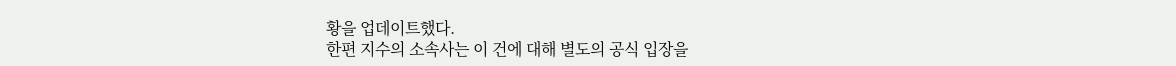황을 업데이트했다.
한편 지수의 소속사는 이 건에 대해 별도의 공식 입장을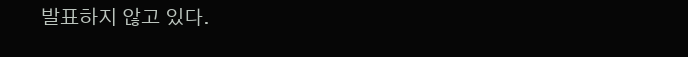발표하지 않고 있다.